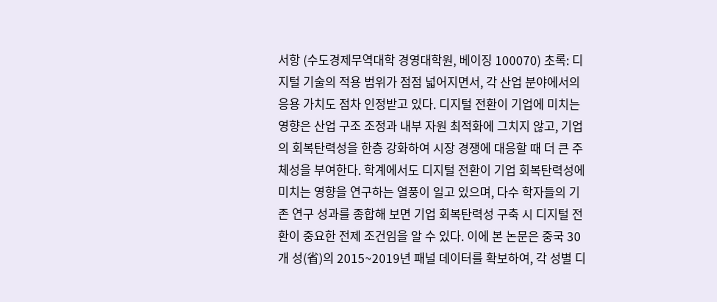서항 (수도경제무역대학 경영대학원, 베이징 100070) 초록: 디지털 기술의 적용 범위가 점점 넓어지면서, 각 산업 분야에서의 응용 가치도 점차 인정받고 있다. 디지털 전환이 기업에 미치는 영향은 산업 구조 조정과 내부 자원 최적화에 그치지 않고, 기업의 회복탄력성을 한층 강화하여 시장 경쟁에 대응할 때 더 큰 주체성을 부여한다. 학계에서도 디지털 전환이 기업 회복탄력성에 미치는 영향을 연구하는 열풍이 일고 있으며, 다수 학자들의 기존 연구 성과를 종합해 보면 기업 회복탄력성 구축 시 디지털 전환이 중요한 전제 조건임을 알 수 있다. 이에 본 논문은 중국 30개 성(省)의 2015~2019년 패널 데이터를 확보하여, 각 성별 디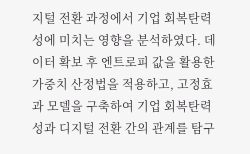지털 전환 과정에서 기업 회복탄력성에 미치는 영향을 분석하였다. 데이터 확보 후 엔트로피 값을 활용한 가중치 산정법을 적용하고, 고정효과 모델을 구축하여 기업 회복탄력성과 디지털 전환 간의 관계를 탐구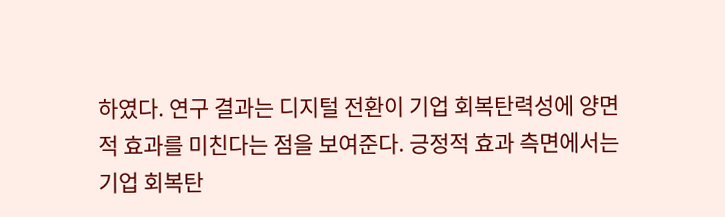하였다. 연구 결과는 디지털 전환이 기업 회복탄력성에 양면적 효과를 미친다는 점을 보여준다. 긍정적 효과 측면에서는 기업 회복탄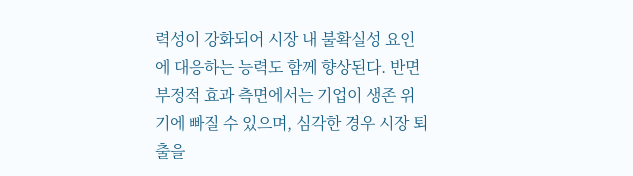력성이 강화되어 시장 내 불확실성 요인에 대응하는 능력도 함께 향상된다. 반면 부정적 효과 측면에서는 기업이 생존 위기에 빠질 수 있으며, 심각한 경우 시장 퇴출을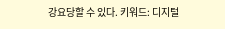강요당할 수 있다. 키워드: 디지털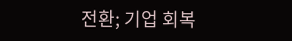전환; 기업 회복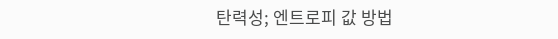탄력성; 엔트로피 값 방법